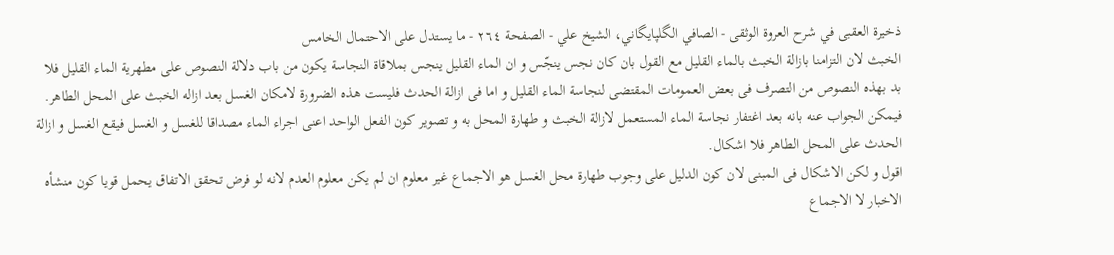ذخيرة العقبى في شرح العروة الوثقى - الصافي الگلپايگاني، الشيخ علي - الصفحة ٢٦٤ - ما يستدل على الاحتمال الخامس
الخبث لان التزامنا بازالة الخبث بالماء القليل مع القول بان كان نجس ينجّس و ان الماء القليل ينجس بملاقاة النجاسة يكون من باب دلالة النصوص على مطهرية الماء القليل فلا بد بهذه النصوص من التصرف فى بعض العمومات المقتضى لنجاسة الماء القليل و اما فى ازالة الحدث فليست هذه الضرورة لامكان الغسل بعد ازاله الخبث على المحل الطاهر.
فيمكن الجواب عنه بانه بعد اغتفار نجاسة الماء المستعمل لازالة الخبث و طهارة المحل به و تصوير كون الفعل الواحد اعنى اجراء الماء مصداقا للغسل و الغسل فيقع الغسل و ازالة الحدث على المحل الطاهر فلا اشكال.
اقول و لكن الاشكال فى المبنى لان كون الدليل على وجوب طهارة محل الغسل هو الاجماع غير معلوم ان لم يكن معلوم العدم لانه لو فرض تحقق الاتفاق يحمل قويا كون منشأه الاخبار لا الاجماع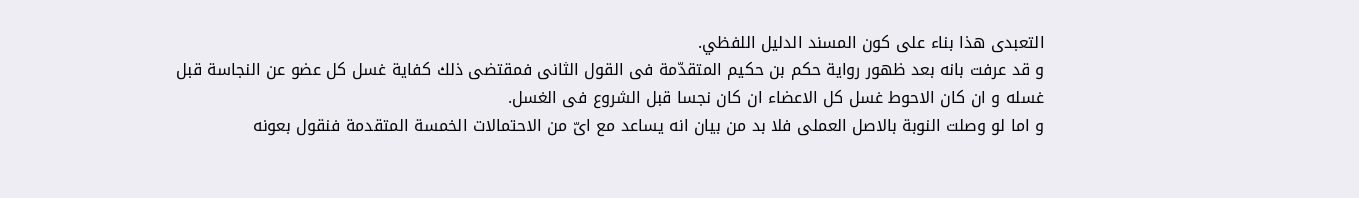التعبدى هذا بناء على كون المسند الدليل اللفظي.
و قد عرفت بانه بعد ظهور رواية حكم بن حكيم المتقدّمة فى القول الثانى فمقتضى ذلك كفاية غسل كل عضو عن النجاسة قبل غسله و ان كان الاحوط غسل كل الاعضاء ان كان نجسا قبل الشروع فى الغسل.
و اما لو وصلت النوبة بالاصل العملى فلا بد من بيان انه يساعد مع اىّ من الاحتمالات الخمسة المتقدمة فنقول بعونه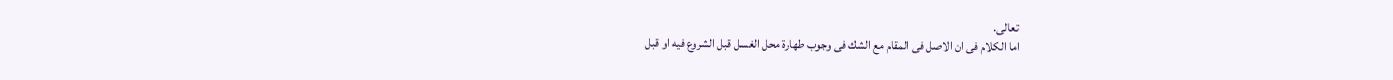تعالى.
اما الكلام فى ان الاصل فى المقام مع الشك فى وجوب طهارة محل الغسل قبل الشروع فيه او قبل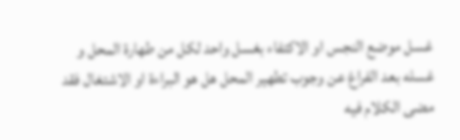غسل موضع النجس او الاكتفاء بغسل واحد لكل من طهارة المحل و غسله بعد الفراغ عن وجوب تطهير المحل هل هو البراءة او الاشتغال فقد مضى الكلام فيه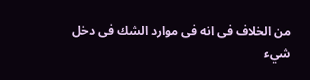من الخلاف فى انه فى موارد الشك فى دخل شيء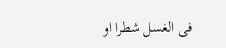فى الغسل شطرا او